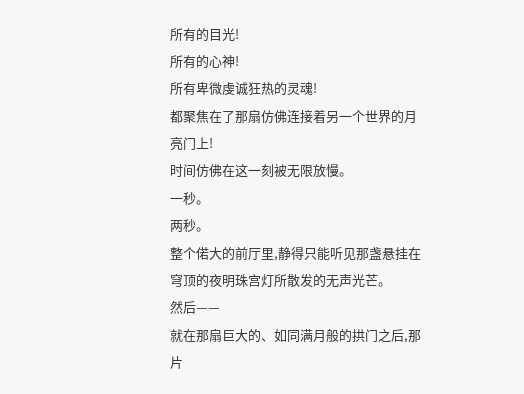所有的目光!
所有的心神!
所有卑微虔诚狂热的灵魂!
都聚焦在了那扇仿佛连接着另一个世界的月亮门上!
时间仿佛在这一刻被无限放慢。
一秒。
两秒。
整个偌大的前厅里,静得只能听见那盏悬挂在穹顶的夜明珠宫灯所散发的无声光芒。
然后——
就在那扇巨大的、如同满月般的拱门之后,那片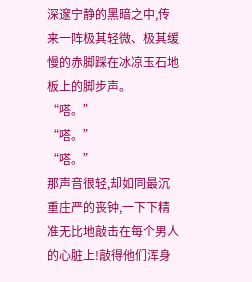深邃宁静的黑暗之中,传来一阵极其轻微、极其缓慢的赤脚踩在冰凉玉石地板上的脚步声。
“嗒。”
“嗒。”
“嗒。”
那声音很轻,却如同最沉重庄严的丧钟,一下下精准无比地敲击在每个男人的心脏上!敲得他们浑身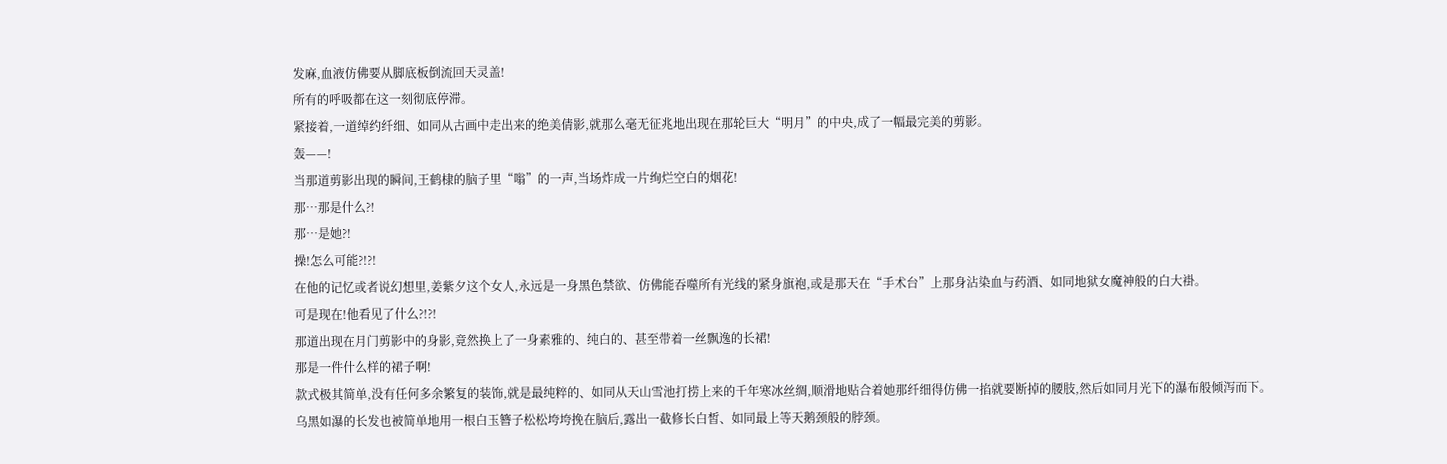发麻,血液仿佛要从脚底板倒流回天灵盖!
所有的呼吸都在这一刻彻底停滞。
紧接着,一道绰约纤细、如同从古画中走出来的绝美倩影,就那么毫无征兆地出现在那轮巨大“明月”的中央,成了一幅最完美的剪影。
轰——!
当那道剪影出现的瞬间,王鹤棣的脑子里“嗡”的一声,当场炸成一片绚烂空白的烟花!
那…那是什么?!
那…是她?!
操!怎么可能?!?!
在他的记忆或者说幻想里,姜紫夕这个女人,永远是一身黑色禁欲、仿佛能吞噬所有光线的紧身旗袍,或是那天在“手术台”上那身沾染血与药酒、如同地狱女魔神般的白大褂。
可是现在!他看见了什么?!?!
那道出现在月门剪影中的身影,竟然换上了一身素雅的、纯白的、甚至带着一丝飘逸的长裙!
那是一件什么样的裙子啊!
款式极其简单,没有任何多余繁复的装饰,就是最纯粹的、如同从天山雪池打捞上来的千年寒冰丝绸,顺滑地贴合着她那纤细得仿佛一掐就要断掉的腰肢,然后如同月光下的瀑布般倾泻而下。
乌黑如瀑的长发也被简单地用一根白玉簪子松松垮垮挽在脑后,露出一截修长白皙、如同最上等天鹅颈般的脖颈。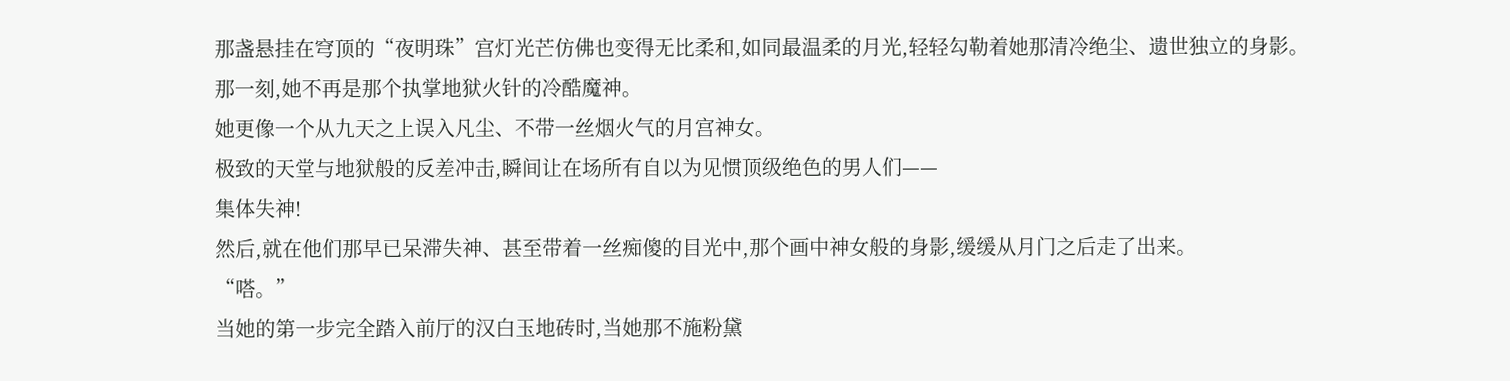那盏悬挂在穹顶的“夜明珠”宫灯光芒仿佛也变得无比柔和,如同最温柔的月光,轻轻勾勒着她那清冷绝尘、遗世独立的身影。
那一刻,她不再是那个执掌地狱火针的冷酷魔神。
她更像一个从九天之上误入凡尘、不带一丝烟火气的月宫神女。
极致的天堂与地狱般的反差冲击,瞬间让在场所有自以为见惯顶级绝色的男人们——
集体失神!
然后,就在他们那早已呆滞失神、甚至带着一丝痴傻的目光中,那个画中神女般的身影,缓缓从月门之后走了出来。
“嗒。”
当她的第一步完全踏入前厅的汉白玉地砖时,当她那不施粉黛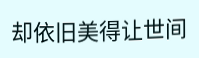却依旧美得让世间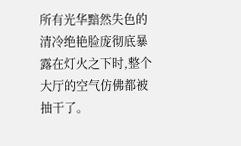所有光华黯然失色的清冷绝艳脸庞彻底暴露在灯火之下时,整个大厅的空气仿佛都被抽干了。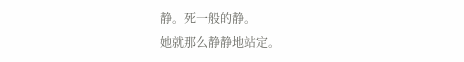静。死一般的静。
她就那么静静地站定。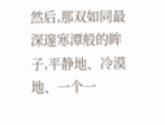然后,那双如同最深邃寒潭般的眸子,平静地、冷漠地、一个一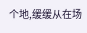个地,缓缓从在场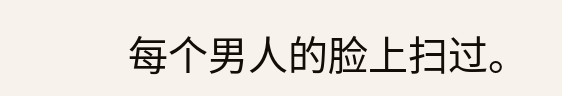每个男人的脸上扫过。